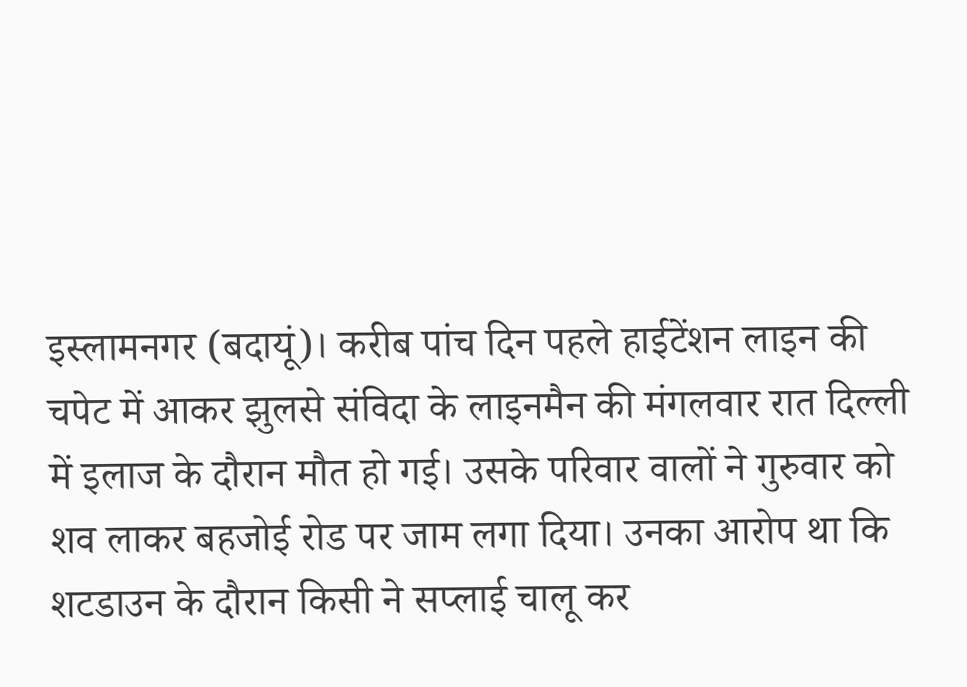इस्लामनगर (बदायूं)। करीब पांच दिन पहले हाईटेंशन लाइन की चपेट में आकर झुलसे संविदा के लाइनमैन की मंगलवार रात दिल्ली में इलाज के दौरान मौत हो गई। उसके परिवार वालों ने गुरुवार को शव लाकर बहजोई रोड पर जाम लगा दिया। उनका आरोप था कि शटडाउन के दौरान किसी ने सप्लाई चालू कर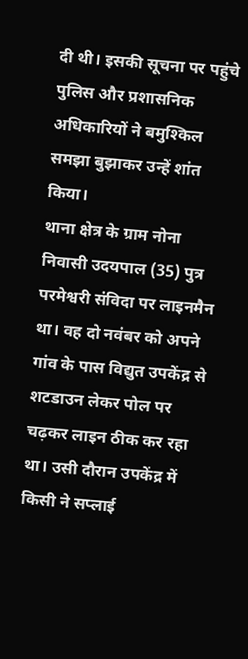दी थी। इसकी सूचना पर पहुंचे पुलिस और प्रशासनिक अधिकारियों ने बमुश्किल समझा बुझाकर उन्हें शांत किया।
थाना क्षेत्र के ग्राम नोना निवासी उदयपाल (35) पुत्र परमेश्वरी संविदा पर लाइनमैन था। वह दो नवंबर को अपने गांव के पास विद्युत उपकेंद्र से शटडाउन लेकर पोल पर चढ़कर लाइन ठीक कर रहा था। उसी दौरान उपकेंद्र में किसी ने सप्लाई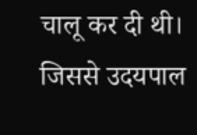चालू कर दी थी। जिससे उदयपाल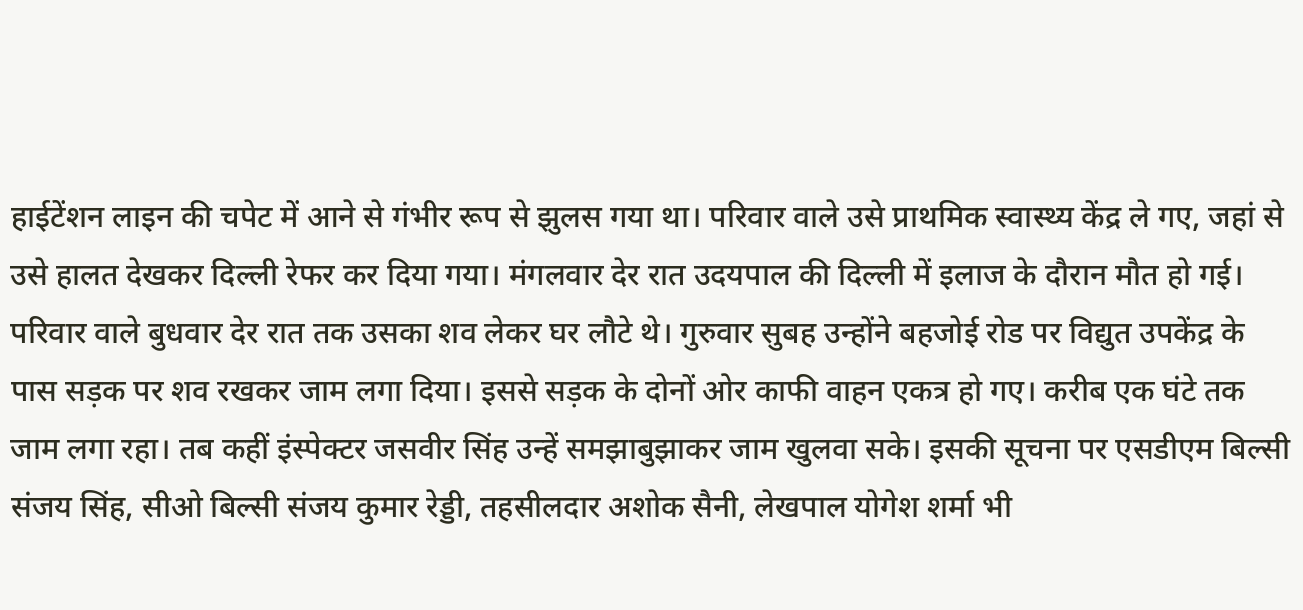हाईटेंशन लाइन की चपेट में आने से गंभीर रूप से झुलस गया था। परिवार वाले उसे प्राथमिक स्वास्थ्य केंद्र ले गए, जहां से उसे हालत देखकर दिल्ली रेफर कर दिया गया। मंगलवार देर रात उदयपाल की दिल्ली में इलाज के दौरान मौत हो गई। परिवार वाले बुधवार देर रात तक उसका शव लेकर घर लौटे थे। गुरुवार सुबह उन्होंने बहजोई रोड पर विद्युत उपकेंद्र के पास सड़क पर शव रखकर जाम लगा दिया। इससे सड़क के दोनों ओर काफी वाहन एकत्र हो गए। करीब एक घंटे तक जाम लगा रहा। तब कहीं इंस्पेक्टर जसवीर सिंह उन्हें समझाबुझाकर जाम खुलवा सके। इसकी सूचना पर एसडीएम बिल्सी संजय सिंह, सीओ बिल्सी संजय कुमार रेड्डी, तहसीलदार अशोक सैनी, लेखपाल योगेश शर्मा भी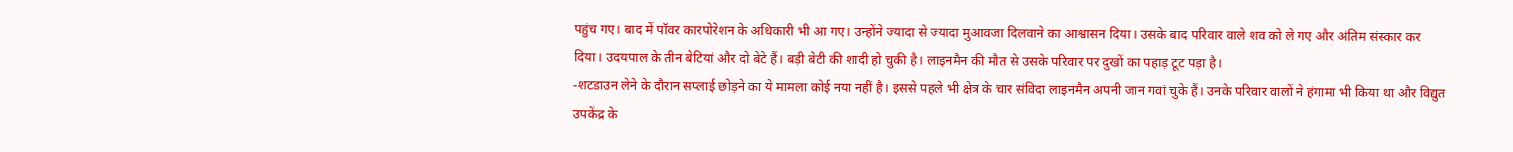पहुंच गए। बाद में पॉवर कारपोरेशन के अधिकारी भी आ गए। उन्होंने ज्यादा से ज्यादा मुआवजा दिलवाने का आश्वासन दिया। उसके बाद परिवार वाले शव को ले गए और अंतिम संस्कार कर दिया। उदयपाल के तीन बेटियां और दो बेटे हैं। बड़ी बेटी की शादी हो चुकी है। लाइनमैन की मौत से उसके परिवार पर दुखों का पहाड़ टूट पड़ा है।
-शटडाउन लेने के दौरान सप्लाई छोड़ने का ये मामला कोई नया नहीं है। इससे पहले भी क्षेत्र के चार संविदा लाइनमैन अपनी जान गवां चुके हैं। उनके परिवार वालों ने हंगामा भी किया था और विद्युत उपकेंद्र के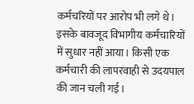कर्मचरियों पर आरोप भी लगे थे। इसके बावजूद विभागीय कर्मचारियों में सुधार नहीं आया। किसी एक कर्मचारी की लापरवाही से उदयपाल की जान चली गई।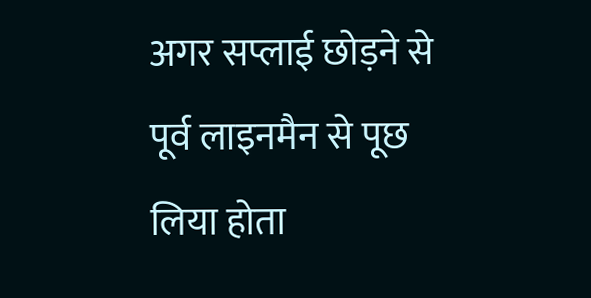अगर सप्लाई छोड़ने से पूर्व लाइनमैन से पूछ लिया होता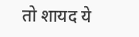तो शायद ये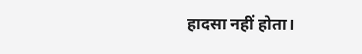हादसा नहीं होता।